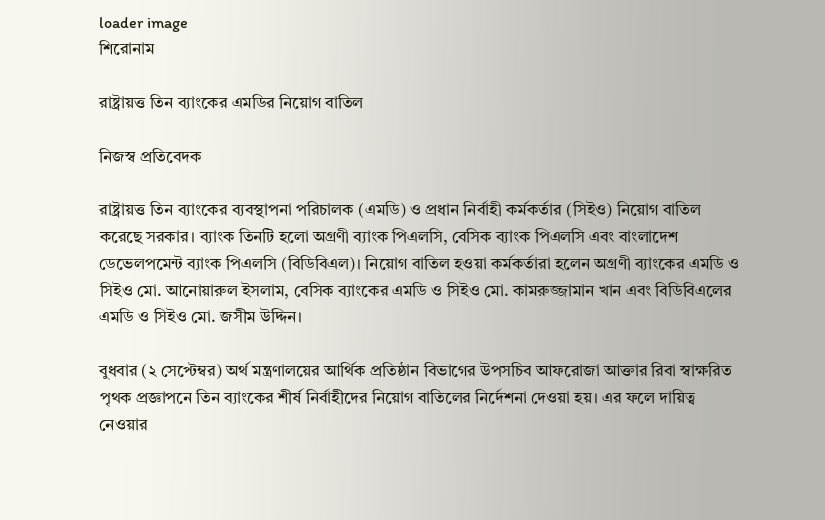loader image
শিরোনাম

রাষ্ট্রায়ত্ত তিন ব্যাংকের এমডির নিয়োগ বাতিল

নিজস্ব প্রতিবেদক

রাষ্ট্রায়ত্ত তিন ব্যাংকের ব্যবস্থাপনা পরিচালক (এমডি) ও প্রধান নির্বাহী কর্মকর্তার (সিইও) নিয়োগ বাতিল করেছে সরকার। ব্যাংক তিনটি হলো অগ্রণী ব্যাংক পিএলসি, বেসিক ব্যাংক পিএলসি এবং বাংলাদেশ ডেভেলপমেন্ট ব্যাংক পিএলসি (বিডিবিএল)। নিয়োগ বাতিল হওয়া কর্মকর্তারা হলেন অগ্রণী ব্যাংকের এমডি ও সিইও মো. আনোয়ারুল ইসলাম, বেসিক ব্যাংকের এমডি ও সিইও মো. কামরুজ্জামান খান এবং বিডিবিএলের এমডি ও সিইও মো. জসীম উদ্দিন।

বুধবার (২ সেপ্টেম্বর) অর্থ মন্ত্রণালয়ের আর্থিক প্রতিষ্ঠান বিভাগের উপসচিব আফরোজা আক্তার রিবা স্বাক্ষরিত পৃথক প্রজ্ঞাপনে তিন ব্যাংকের শীর্ষ নির্বাহীদের নিয়োগ বাতিলের নির্দেশনা দেওয়া হয়। এর ফলে দায়িত্ব নেওয়ার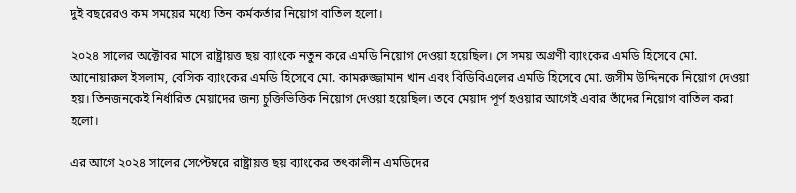দুই বছরেরও কম সময়ের মধ্যে তিন কর্মকর্তার নিয়োগ বাতিল হলো।

২০২৪ সালের অক্টোবর মাসে রাষ্ট্রায়ত্ত ছয় ব্যাংকে নতুন করে এমডি নিয়োগ দেওয়া হয়েছিল। সে সময় অগ্রণী ব্যাংকের এমডি হিসেবে মো. আনোয়ারুল ইসলাম, বেসিক ব্যাংকের এমডি হিসেবে মো. কামরুজ্জামান খান এবং বিডিবিএলের এমডি হিসেবে মো. জসীম উদ্দিনকে নিয়োগ দেওয়া হয়। তিনজনকেই নির্ধারিত মেয়াদের জন্য চুক্তিভিত্তিক নিয়োগ দেওয়া হয়েছিল। তবে মেয়াদ পূর্ণ হওয়ার আগেই এবার তাঁদের নিয়োগ বাতিল করা হলো।

এর আগে ২০২৪ সালের সেপ্টেম্বরে রাষ্ট্রায়ত্ত ছয় ব্যাংকের তৎকালীন এমডিদের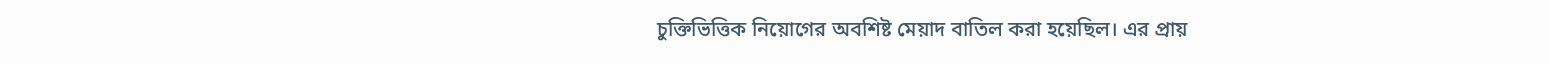চুক্তিভিত্তিক নিয়োগের অবশিষ্ট মেয়াদ বাতিল করা হয়েছিল। এর প্রায়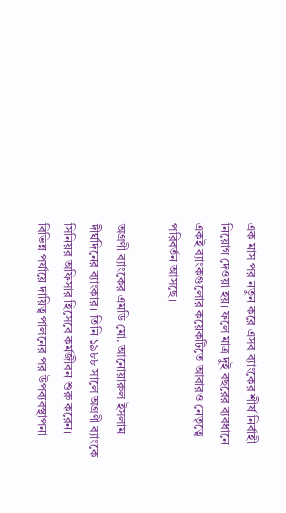এক মাস পর নতুন করে এসব ব্যাংকের শীর্ষ নির্বাহী নিয়োগ দেওয়া হয়। ফলে মাত্র দুই বছরের ব্যবধানে একই ব্যাংকগুলোর কয়েকটিতে আবারও নেতৃত্বে পরিবর্তন আসছে।

অগ্রণী ব্যাংকের এমডি মো. আনোয়ারুল ইসলাম দীর্ঘদিনের ব্যাংকার। তিনি ১৯৮৮ সালে অগ্রণী ব্যাংকে সিনিয়র অফিসার হিসেবে কর্মজীবন শুরু করেন। বিভিন্ন পর্যায়ে দায়িত্ব পালনের পর উপব্যবস্থাপনা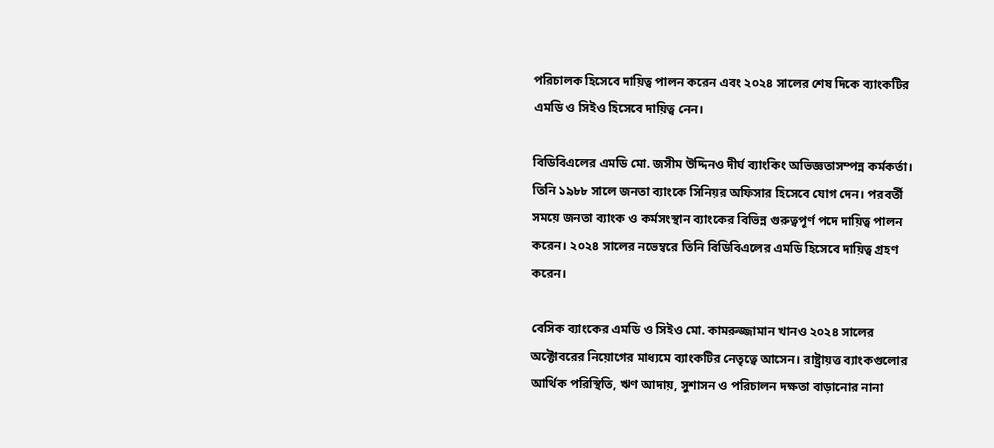পরিচালক হিসেবে দায়িত্ব পালন করেন এবং ২০২৪ সালের শেষ দিকে ব্যাংকটির এমডি ও সিইও হিসেবে দায়িত্ব নেন।

বিডিবিএলের এমডি মো. জসীম উদ্দিনও দীর্ঘ ব্যাংকিং অভিজ্ঞতাসম্পন্ন কর্মকর্তা। তিনি ১৯৮৮ সালে জনতা ব্যাংকে সিনিয়র অফিসার হিসেবে যোগ দেন। পরবর্তী সময়ে জনতা ব্যাংক ও কর্মসংস্থান ব্যাংকের বিভিন্ন গুরুত্বপূর্ণ পদে দায়িত্ব পালন করেন। ২০২৪ সালের নভেম্বরে তিনি বিডিবিএলের এমডি হিসেবে দায়িত্ব গ্রহণ করেন।

বেসিক ব্যাংকের এমডি ও সিইও মো. কামরুজ্জামান খানও ২০২৪ সালের অক্টোবরের নিয়োগের মাধ্যমে ব্যাংকটির নেতৃত্বে আসেন। রাষ্ট্রায়ত্ত ব্যাংকগুলোর আর্থিক পরিস্থিতি, ঋণ আদায়, সুশাসন ও পরিচালন দক্ষতা বাড়ানোর নানা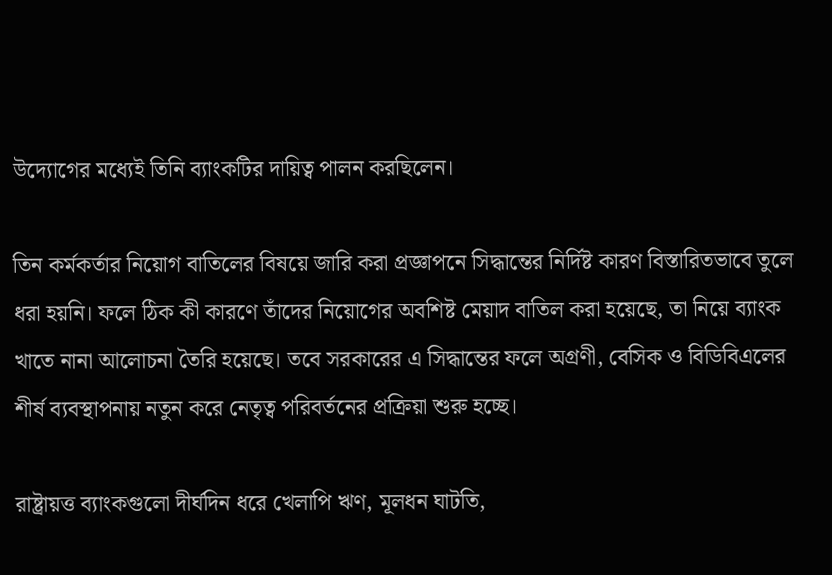উদ্যোগের মধ্যেই তিনি ব্যাংকটির দায়িত্ব পালন করছিলেন।

তিন কর্মকর্তার নিয়োগ বাতিলের বিষয়ে জারি করা প্রজ্ঞাপনে সিদ্ধান্তের নির্দিষ্ট কারণ বিস্তারিতভাবে তুলে ধরা হয়নি। ফলে ঠিক কী কারণে তাঁদের নিয়োগের অবশিষ্ট মেয়াদ বাতিল করা হয়েছে, তা নিয়ে ব্যাংক খাতে নানা আলোচনা তৈরি হয়েছে। তবে সরকারের এ সিদ্ধান্তের ফলে অগ্রণী, বেসিক ও বিডিবিএলের শীর্ষ ব্যবস্থাপনায় নতুন করে নেতৃত্ব পরিবর্তনের প্রক্রিয়া শুরু হচ্ছে।

রাষ্ট্রায়ত্ত ব্যাংকগুলো দীর্ঘদিন ধরে খেলাপি ঋণ, মূলধন ঘাটতি,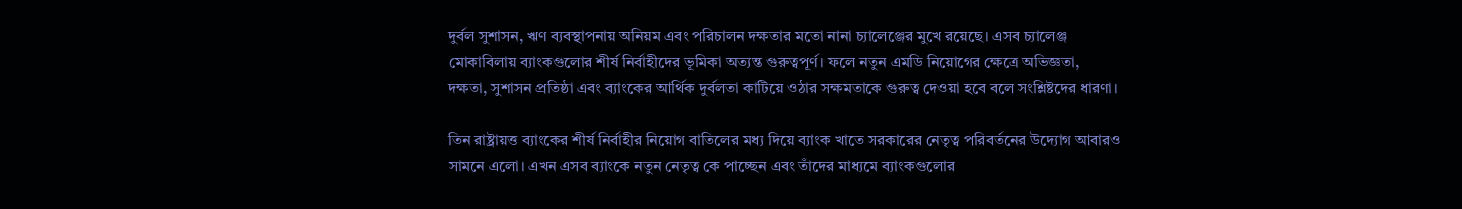দুর্বল সুশাসন, ঋণ ব্যবস্থাপনায় অনিয়ম এবং পরিচালন দক্ষতার মতো নানা চ্যালেঞ্জের মুখে রয়েছে। এসব চ্যালেঞ্জ মোকাবিলায় ব্যাংকগুলোর শীর্ষ নির্বাহীদের ভূমিকা অত্যন্ত গুরুত্বপূর্ণ। ফলে নতুন এমডি নিয়োগের ক্ষেত্রে অভিজ্ঞতা, দক্ষতা, সুশাসন প্রতিষ্ঠা এবং ব্যাংকের আর্থিক দুর্বলতা কাটিয়ে ওঠার সক্ষমতাকে গুরুত্ব দেওয়া হবে বলে সংশ্লিষ্টদের ধারণা।

তিন রাষ্ট্রায়ত্ত ব্যাংকের শীর্ষ নির্বাহীর নিয়োগ বাতিলের মধ্য দিয়ে ব্যাংক খাতে সরকারের নেতৃত্ব পরিবর্তনের উদ্যোগ আবারও সামনে এলো। এখন এসব ব্যাংকে নতুন নেতৃত্ব কে পাচ্ছেন এবং তাঁদের মাধ্যমে ব্যাংকগুলোর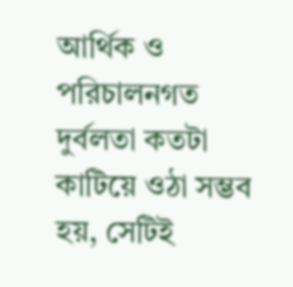আর্থিক ও পরিচালনগত দুর্বলতা কতটা কাটিয়ে ওঠা সম্ভব হয়, সেটিই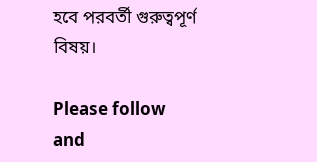হবে পরবর্তী গুরুত্বপূর্ণ বিষয়।

Please follow and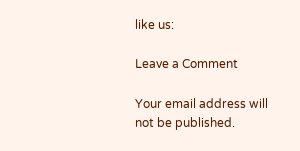like us:

Leave a Comment

Your email address will not be published.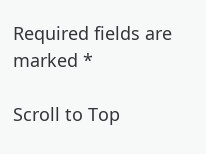Required fields are marked *

Scroll to Top